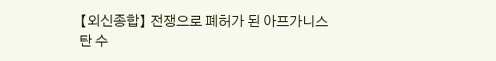【외신종합】 전쟁으로 폐허가 된 아프가니스탄 수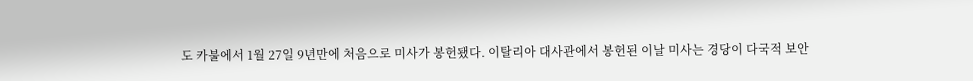도 카불에서 1월 27일 9년만에 처음으로 미사가 봉헌됐다. 이탈리아 대사관에서 봉헌된 이날 미사는 경당이 다국적 보안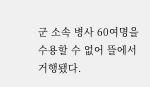군 소속 병사 60여명을 수용할 수 없어 뜰에서 거행됐다.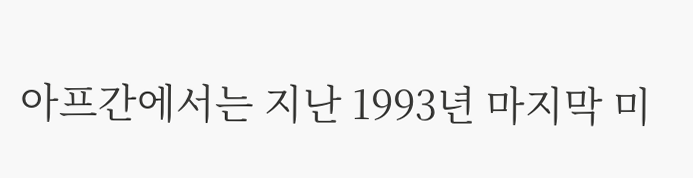아프간에서는 지난 1993년 마지막 미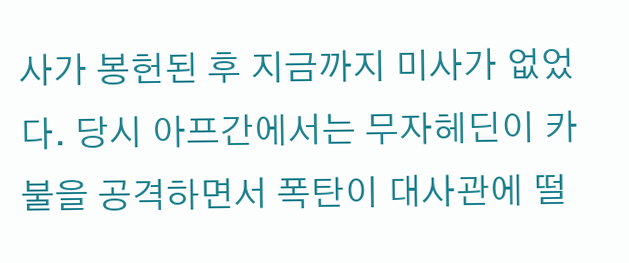사가 봉헌된 후 지금까지 미사가 없었다. 당시 아프간에서는 무자헤딘이 카불을 공격하면서 폭탄이 대사관에 떨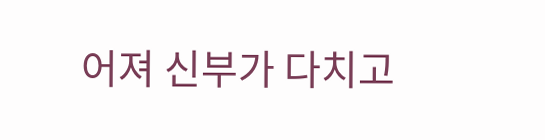어져 신부가 다치고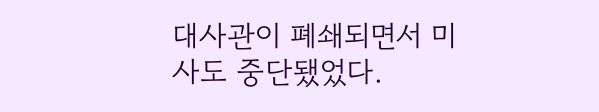대사관이 폐쇄되면서 미사도 중단됐었다.